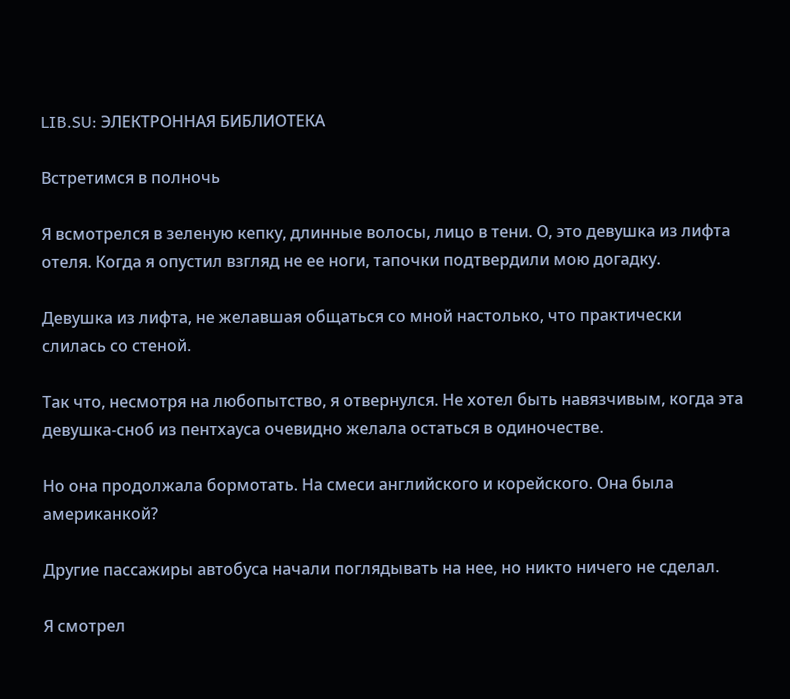LIB.SU: ЭЛЕКТРОННАЯ БИБЛИОТЕКА

Встретимся в полночь

Я всмотрелся в зеленую кепку, длинные волосы, лицо в тени. О, это девушка из лифта отеля. Когда я опустил взгляд не ее ноги, тапочки подтвердили мою догадку.

Девушка из лифта, не желавшая общаться со мной настолько, что практически слилась со стеной.

Так что, несмотря на любопытство, я отвернулся. Не хотел быть навязчивым, когда эта девушка‑сноб из пентхауса очевидно желала остаться в одиночестве.

Но она продолжала бормотать. На смеси английского и корейского. Она была американкой?

Другие пассажиры автобуса начали поглядывать на нее, но никто ничего не сделал.

Я смотрел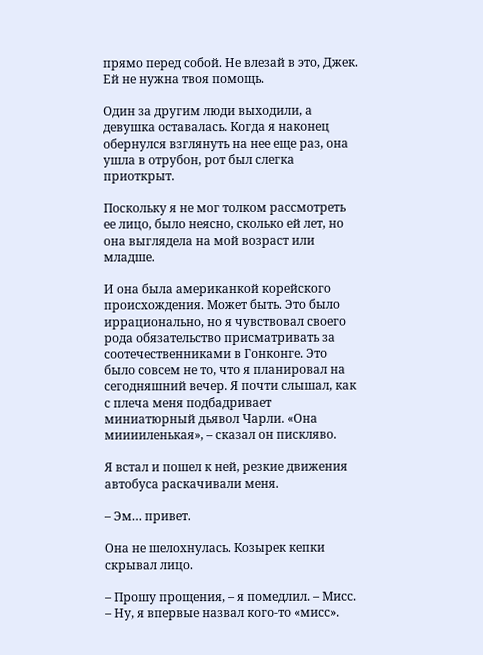прямо перед собой. Не влезай в это, Джек. Ей не нужна твоя помощь.

Один за другим люди выходили, а девушка оставалась. Когда я наконец обернулся взглянуть на нее еще раз, она ушла в отрубон, рот был слегка приоткрыт.

Поскольку я не мог толком рассмотреть ее лицо, было неясно, сколько ей лет, но она выглядела на мой возраст или младше.

И она была американкой корейского происхождения. Может быть. Это было иррационально, но я чувствовал своего рода обязательство присматривать за соотечественниками в Гонконге. Это было совсем не то, что я планировал на сегодняшний вечер. Я почти слышал, как с плеча меня подбадривает миниатюрный дьявол Чарли. «Она мииииленькая», – сказал он пискляво.

Я встал и пошел к ней, резкие движения автобуса раскачивали меня.

– Эм… привет.

Она не шелохнулась. Козырек кепки скрывал лицо.

– Прошу прощения, – я помедлил. – Мисс. – Ну, я впервые назвал кого‑то «мисс».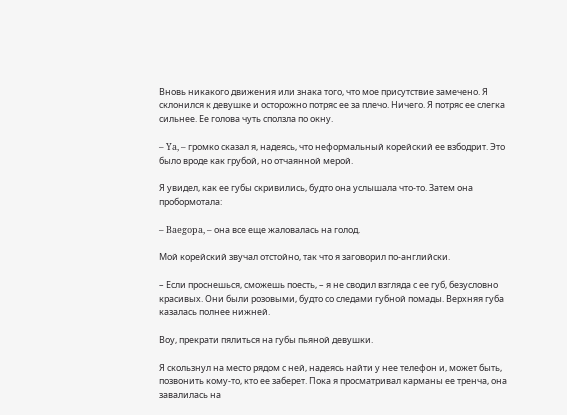Вновь никакого движения или знака того, что мое присутствие замечено. Я склонился к девушке и осторожно потряс ее за плечо. Ничего. Я потряс ее слегка сильнее. Ее голова чуть сползла по окну.

– Ya, – громко сказал я, надеясь, что неформальный корейский ее взбодрит. Это было вроде как грубой, но отчаянной мерой.

Я увидел, как ее губы скривились, будто она услышала что‑то. Затем она пробормотала:

– Baegopa, – она все еще жаловалась на голод.

Мой корейский звучал отстойно, так что я заговорил по‑английски.

– Если проснешься, сможешь поесть, – я не сводил взгляда с ее губ, безусловно красивых. Они были розовыми, будто со следами губной помады. Верхняя губа казалась полнее нижней.

Воу, прекрати пялиться на губы пьяной девушки.

Я скользнул на место рядом с ней, надеясь найти у нее телефон и, может быть, позвонить кому‑то, кто ее заберет. Пока я просматривал карманы ее тренча, она завалилась на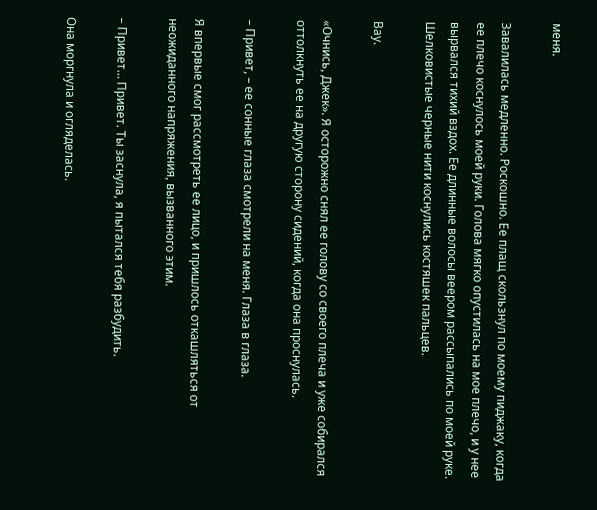меня.

Завалилась медленно. Роскошно. Ее плащ скользнул по моему пиджаку, когда ее плечо коснулось моей руки. Голова мягко опустилась на мое плечо, и у нее вырвался тихий вздох. Ее длинные волосы веером рассыпались по моей руке. Шелковистые черные нити коснулись костяшек пальцев.

Вау.

«Очнись, Джек». Я осторожно снял ее голову со своего плеча и уже собирался оттолкнуть ее на другую сторону сидений, когда она проснулась.

– Привет, – ее сонные глаза смотрели на меня. Глаза в глаза.

Я впервые смог рассмотреть ее лицо, и пришлось откашляться от неожиданного напряжения, вызванного этим.

– Привет… Привет. Ты заснула, я пытался тебя разбудить.

Она моргнула и огляделась.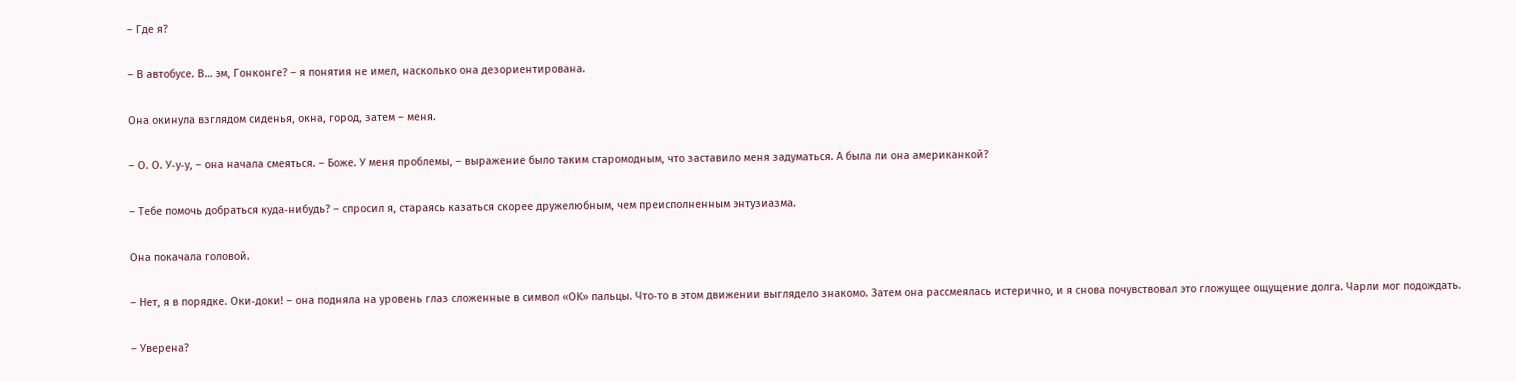– Где я?

– В автобусе. В… эм, Гонконге? – я понятия не имел, насколько она дезориентирована.

Она окинула взглядом сиденья, окна, город, затем – меня.

– О. О. У‑у‑у, – она начала смеяться. – Боже. У меня проблемы, – выражение было таким старомодным, что заставило меня задуматься. А была ли она американкой?

– Тебе помочь добраться куда‑нибудь? – спросил я, стараясь казаться скорее дружелюбным, чем преисполненным энтузиазма.

Она покачала головой.

– Нет, я в порядке. Оки‑доки! – она подняла на уровень глаз сложенные в символ «OK» пальцы. Что‑то в этом движении выглядело знакомо. Затем она рассмеялась истерично, и я снова почувствовал это гложущее ощущение долга. Чарли мог подождать.

– Уверена?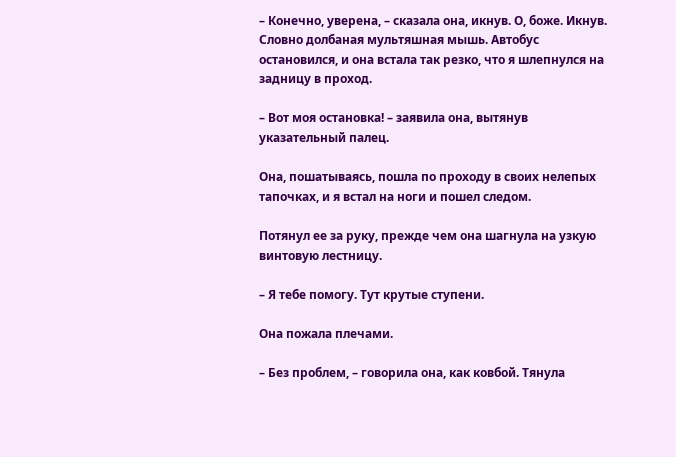– Конечно, уверена, – сказала она, икнув. О, боже. Икнув. Словно долбаная мультяшная мышь. Автобус остановился, и она встала так резко, что я шлепнулся на задницу в проход.

– Вот моя остановка! – заявила она, вытянув указательный палец.

Она, пошатываясь, пошла по проходу в своих нелепых тапочках, и я встал на ноги и пошел следом.

Потянул ее за руку, прежде чем она шагнула на узкую винтовую лестницу.

– Я тебе помогу. Тут крутые ступени.

Она пожала плечами.

– Без проблем, – говорила она, как ковбой. Тянула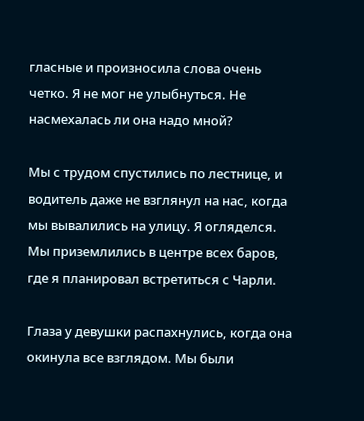гласные и произносила слова очень четко. Я не мог не улыбнуться. Не насмехалась ли она надо мной?

Мы с трудом спустились по лестнице, и водитель даже не взглянул на нас, когда мы вывалились на улицу. Я огляделся. Мы приземлились в центре всех баров, где я планировал встретиться с Чарли.

Глаза у девушки распахнулись, когда она окинула все взглядом. Мы были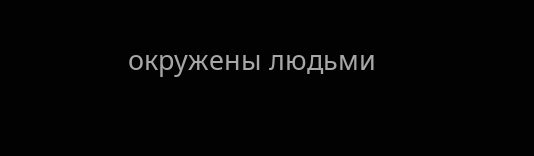окружены людьми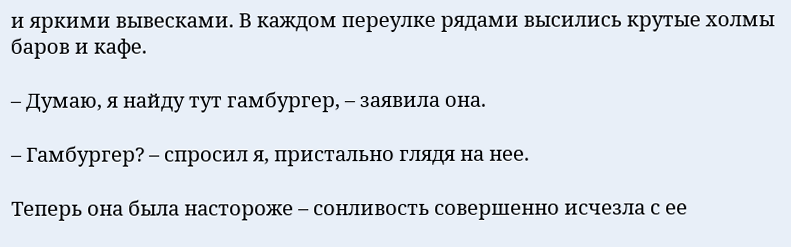и яркими вывесками. В каждом переулке рядами высились крутые холмы баров и кафе.

– Думаю, я найду тут гамбургер, – заявила она.

– Гамбургер? – спросил я, пристально глядя на нее.

Теперь она была настороже – сонливость совершенно исчезла с ее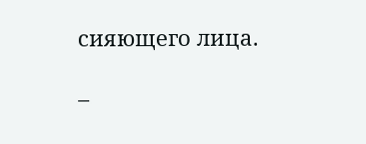сияющего лица.

–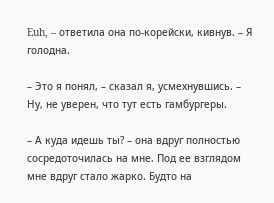Euh, – ответила она по‑корейски, кивнув. – Я голодна.

– Это я понял, – сказал я, усмехнувшись. – Ну, не уверен, что тут есть гамбургеры.

– А куда идешь ты? – она вдруг полностью сосредоточилась на мне. Под ее взглядом мне вдруг стало жарко. Будто на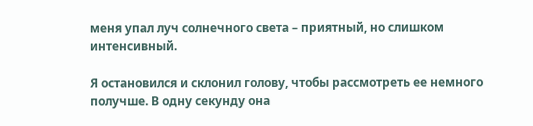меня упал луч солнечного света – приятный, но слишком интенсивный.

Я остановился и склонил голову, чтобы рассмотреть ее немного получше. В одну секунду она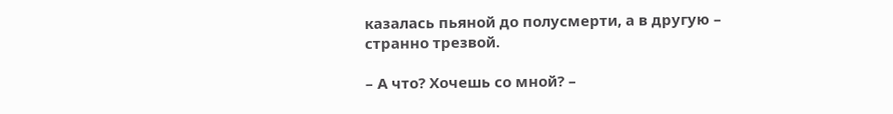казалась пьяной до полусмерти, а в другую – странно трезвой.

– А что? Хочешь со мной? –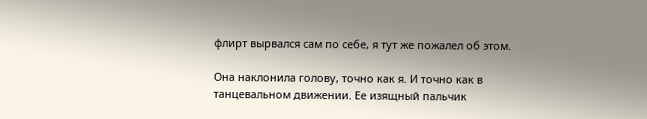флирт вырвался сам по себе, я тут же пожалел об этом.

Она наклонила голову, точно как я. И точно как в танцевальном движении. Ее изящный пальчик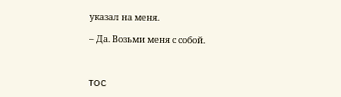указал на меня.

– Да. Возьми меня с собой.



TOC